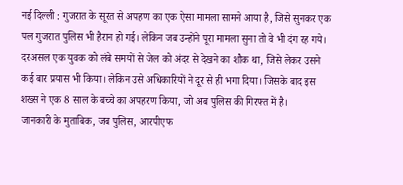नई दिल्ली : गुजरात के सूरत से अपहण का एक ऐसा मामला सामने आया है, जिसे सुनकर एक पल गुजरात पुलिस भी हैरान हो गई। लेकिन जब उन्होंने पूरा मामला सुना तो वे भी दंग रह गये। दरअसल एक युवक को लंबे समयों से जेल को अंदर से देखने का शौक था, जिसे लेकर उसने कई बार प्रयास भी किया। लेकिन उसे अधिकारियों ने दूर से ही भगा दिया। जिसके बाद इस शख्स ने एक 8 साल के बच्चे का अपहरण किया, जो अब पुलिस की गिरफ्त में है।
जानकारी के मुताबिक, जब पुलिस, आरपीएफ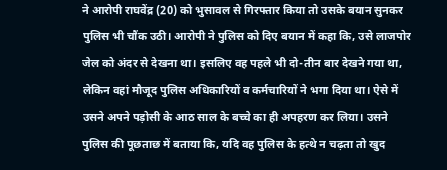ने आरोपी राघवेंद्र (20) को भुसावल से गिरफ्तार किया तो उसके बयान सुनकर पुलिस भी चौंक उठी। आरोपी ने पुलिस को दिए बयान में कहा कि, उसे लाजपोर जेल को अंदर से देखना था। इसलिए वह पहले भी दो-तीन बार देखने गया था, लेकिन वहां मौजूद पुलिस अधिकारियों व कर्मचारियों ने भगा दिया था। ऐसे में उसने अपने पड़ोसी के आठ साल के बच्चे का ही अपहरण कर लिया। उसने पुलिस की पूछताछ में बताया कि, यदि वह पुलिस के हत्थे न चढ़ता तो खुद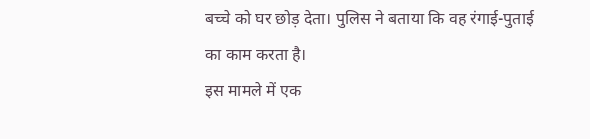बच्चे को घर छोड़ देता। पुलिस ने बताया कि वह रंगाई-पुताई का काम करता है।
इस मामले में एक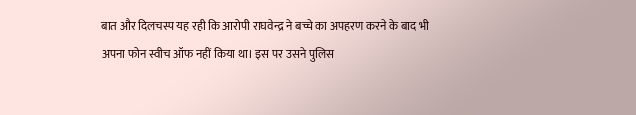बात और दिलचस्प यह रही कि आरोपी राघवेन्द्र ने बच्चे का अपहरण करने के बाद भी अपना फोन स्वीच ऑफ नहीं किया था। इस पर उसने पुलिस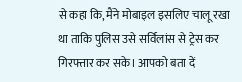से कहा कि, मैंने मोबाइल इसलिए चालू रखा था ताकि पुलिस उसे सर्विलांस से ट्रेस कर गिरफ्तार कर सके। आपको बता दें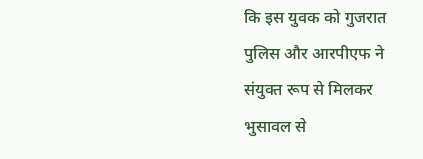कि इस युवक को गुजरात पुलिस और आरपीएफ ने संयुक्त रूप से मिलकर भुसावल से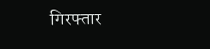गिरफ्तार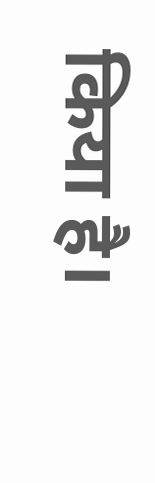किया है।